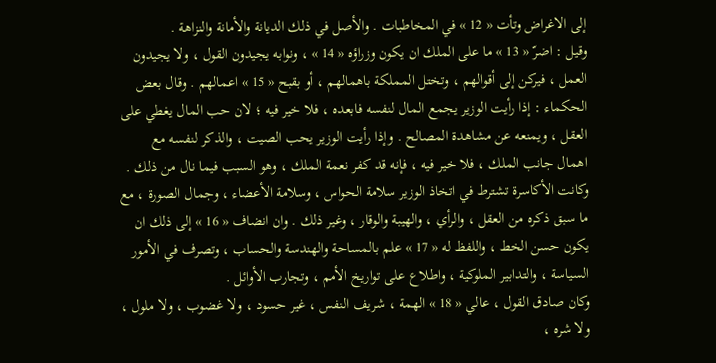إلى الاغراض وتأت « 12 » في المخاطبات . والأصل في ذلك الديانة والأمانة والنزاهة .
وقيل : اضرّ « 13 » ما على الملك ان يكون وزراؤه « 14 » ، ونوابه يجيدون القول ، ولا يجيدون العمل ، فيركن إلى أقوالهم ، وتختل المملكة باهمالهم ، أو بقبح « 15 » اعمالهم . وقال بعض الحكماء : إذا رأيت الوزير يجمع المال لنفسه فابعده ، فلا خير فيه ؛ لان حب المال يغطي على العقل ، ويمنعه عن مشاهدة المصالح . وإذا رأيت الوزير يحب الصيت ، والذكر لنفسه مع اهمال جانب الملك ، فلا خير فيه ، فإنه قد كفر نعمة الملك ، وهو السبب فيما نال من ذلك .
وكانت الأكاسرة تشترط في اتخاذ الوزير سلامة الحواس ، وسلامة الأعضاء ، وجمال الصورة ، مع ما سبق ذكره من العقل ، والرأي ، والهيبة والوقار ، وغير ذلك . وان انضاف « 16 » إلى ذلك ان يكون حسن الخط ، واللفظ له « 17 » علم بالمساحة والهندسة والحساب ، وتصرف في الأمور السياسة ، والتدابير الملوكية ، واطلاع على تواريخ الأمم ، وتجارب الأوائل .
وكان صادق القول ، عالي « 18 » الهمة ، شريف النفس ، غير حسود ، ولا غضوب ، ولا ملول ، ولا شره ،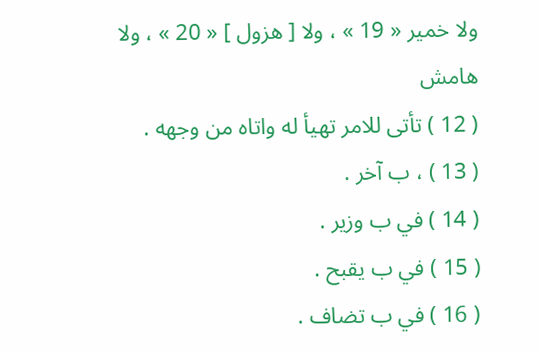ولا خمير « 19 » ، ولا [ هزول ] « 20 » ، ولا
هامش
( 12 ) تأتى للامر تهيأ له واتاه من وجهه .
( 13 ) ، ب آخر .
( 14 ) في ب وزير .
( 15 ) في ب يقبح .
( 16 ) في ب تضاف .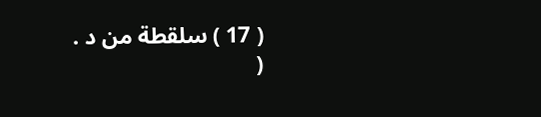( 17 ) سلقطة من د .
(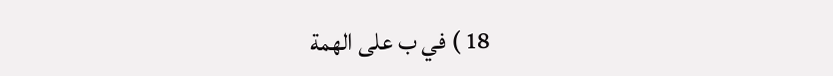18 ) في ب على الهمة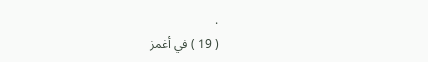.
( 19 ) في أغمز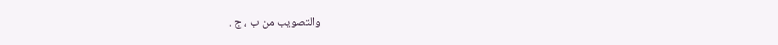والتصويب من ب ، ج .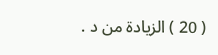( 20 ) الزيادة من د .